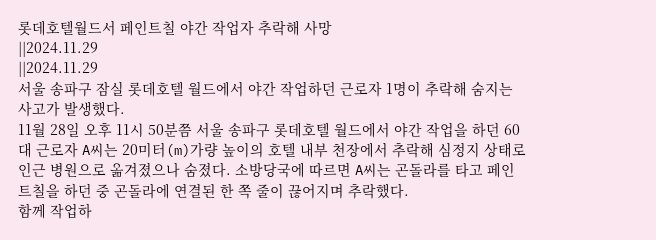롯데호텔월드서 페인트칠 야간 작업자 추락해 사망
||2024.11.29
||2024.11.29
서울 송파구 잠실 롯데호텔 월드에서 야간 작업하던 근로자 1명이 추락해 숨지는 사고가 발생했다.
11월 28일 오후 11시 50분쯤 서울 송파구 롯데호텔 월드에서 야간 작업을 하던 60대 근로자 A씨는 20미터(m)가량 높이의 호텔 내부 천장에서 추락해 심정지 상태로 인근 병원으로 옮겨졌으나 숨졌다. 소방당국에 따르면 A씨는 곤돌라를 타고 페인트칠을 하던 중 곤돌라에 연결된 한 쪽 줄이 끊어지며 추락했다.
함께 작업하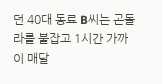던 40대 동료 B씨는 곤돌라를 붙잡고 1시간 가까이 매달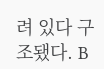려 있다 구조됐다. B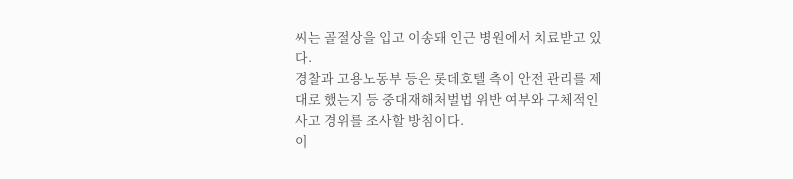씨는 골절상을 입고 이송돼 인근 병원에서 치료받고 있다.
경찰과 고용노동부 등은 롯데호텔 측이 안전 관리를 제대로 했는지 등 중대재해처벌법 위반 여부와 구체적인 사고 경위를 조사할 방침이다.
이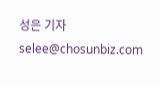성은 기자 selee@chosunbiz.com